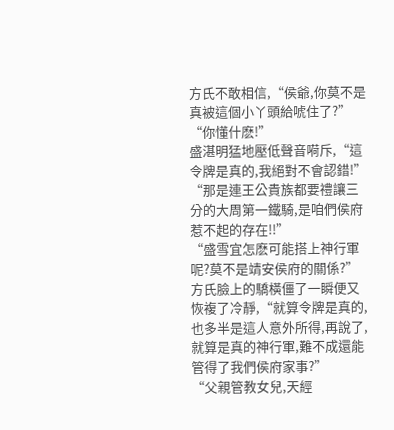方氏不敢相信,“侯爺,你莫不是真被這個小丫頭給唬住了?”
“你懂什麽!”
盛湛明猛地壓低聲音嗬斥,“這令牌是真的,我絕對不會認錯!”
“那是連王公貴族都要禮讓三分的大周第一鐵騎,是咱們侯府惹不起的存在!!”
“盛雪宜怎麽可能搭上神行軍呢?莫不是靖安侯府的關係?”
方氏臉上的驕橫僵了一瞬便又恢複了冷靜,“就算令牌是真的,也多半是這人意外所得,再說了,就算是真的神行軍,難不成還能管得了我們侯府家事?”
“父親管教女兒,天經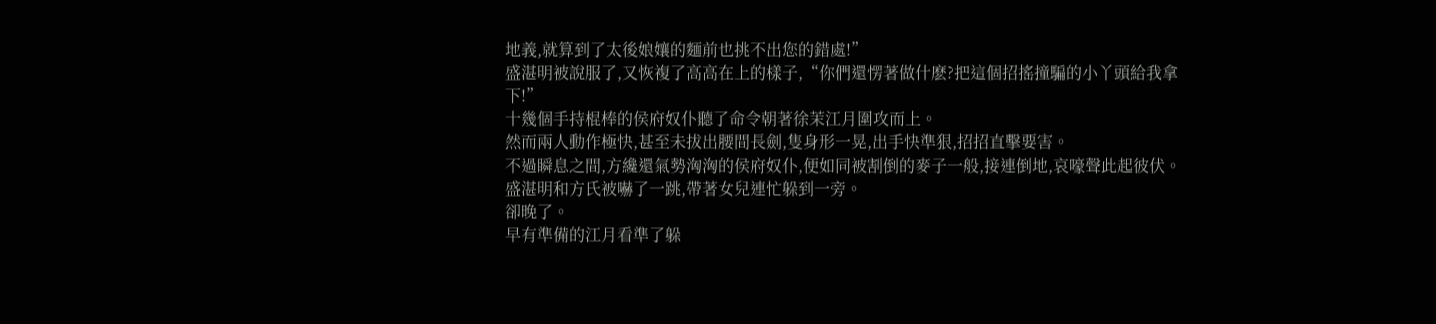地義,就算到了太後娘孃的麵前也挑不出您的錯處!”
盛湛明被說服了,又恢複了高高在上的樣子,“你們還愣著做什麽?把這個招搖撞騙的小丫頭給我拿下!”
十幾個手持棍棒的侯府奴仆聽了命令朝著徐茉江月圍攻而上。
然而兩人動作極快,甚至未拔出腰間長劍,隻身形一晃,出手快準狠,招招直擊要害。
不過瞬息之間,方纔還氣勢洶洶的侯府奴仆,便如同被割倒的麥子一般,接連倒地,哀嚎聲此起彼伏。
盛湛明和方氏被嚇了一跳,帶著女兒連忙躲到一旁。
卻晚了。
早有準備的江月看準了躲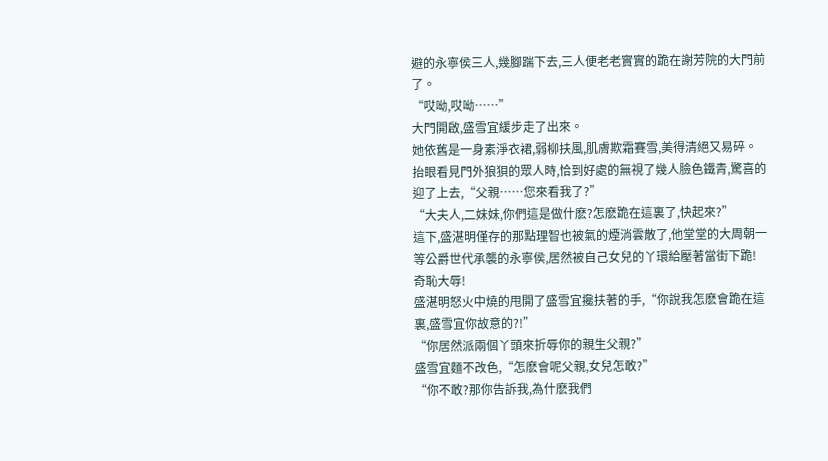避的永寧侯三人,幾腳踹下去,三人便老老實實的跪在謝芳院的大門前了。
“哎呦,哎呦……”
大門開啟,盛雪宜緩步走了出來。
她依舊是一身素淨衣裙,弱柳扶風,肌膚欺霜賽雪,美得清絕又易碎。
抬眼看見門外狼狽的眾人時,恰到好處的無視了幾人臉色鐵青,驚喜的迎了上去,“父親……您來看我了?”
“大夫人,二妹妹,你們這是做什麽?怎麽跪在這裏了,快起來?”
這下,盛湛明僅存的那點理智也被氣的煙消雲散了,他堂堂的大周朝一等公爵世代承襲的永寧侯,居然被自己女兒的丫環給壓著當街下跪!
奇恥大辱!
盛湛明怒火中燒的甩開了盛雪宜攙扶著的手,“你說我怎麽會跪在這裏,盛雪宜你故意的?!”
“你居然派兩個丫頭來折辱你的親生父親?”
盛雪宜麵不改色,“怎麽會呢父親,女兒怎敢?”
“你不敢?那你告訴我,為什麽我們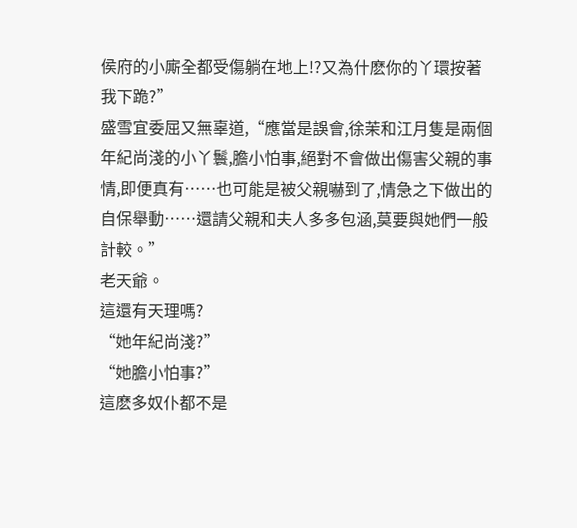侯府的小廝全都受傷躺在地上!?又為什麽你的丫環按著我下跪?”
盛雪宜委屈又無辜道,“應當是誤會,徐茉和江月隻是兩個年紀尚淺的小丫鬟,膽小怕事,絕對不會做出傷害父親的事情,即便真有……也可能是被父親嚇到了,情急之下做出的自保舉動……還請父親和夫人多多包涵,莫要與她們一般計較。”
老天爺。
這還有天理嗎?
“她年紀尚淺?”
“她膽小怕事?”
這麽多奴仆都不是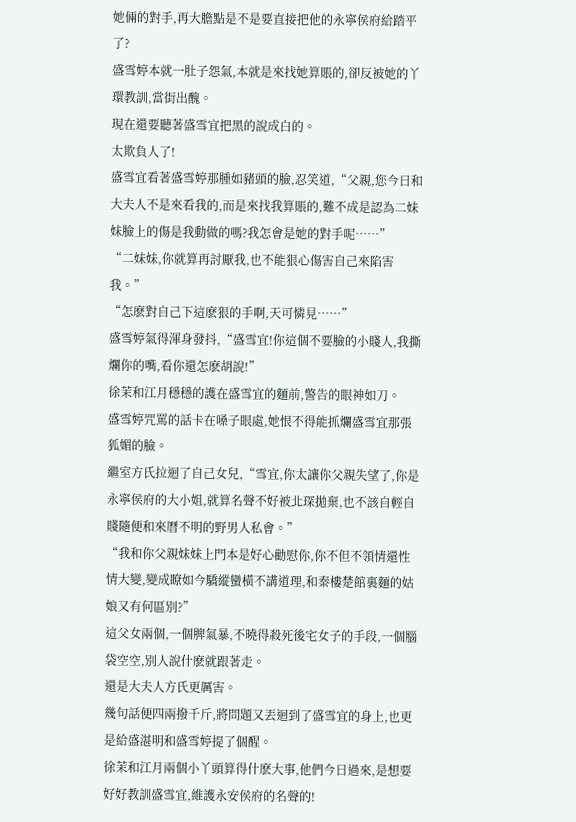她倆的對手,再大膽點是不是要直接把他的永寧侯府給踏平了?
盛雪婷本就一肚子怨氣,本就是來找她算賬的,卻反被她的丫環教訓,當街出醜。
現在還要聽著盛雪宜把黑的說成白的。
太欺負人了!
盛雪宜看著盛雪婷那腫如豬頭的臉,忍笑道,“父親,您今日和大夫人不是來看我的,而是來找我算賬的,難不成是認為二妹妹臉上的傷是我動做的嗎?我怎會是她的對手呢……”
“二妹妹,你就算再討厭我,也不能狠心傷害自己來陷害我。”
“怎麽對自己下這麽狠的手啊,天可憐見……”
盛雪婷氣得渾身發抖,“盛雪宜!你這個不要臉的小賤人,我撕爛你的嘴,看你還怎麽胡說!”
徐茉和江月穩穩的護在盛雪宜的麵前,警告的眼神如刀。
盛雪婷咒罵的話卡在嗓子眼處,她恨不得能抓爛盛雪宜那張狐媚的臉。
繼室方氏拉迴了自己女兒,“雪宜,你太讓你父親失望了,你是永寧侯府的大小姐,就算名聲不好被北琛拋棄,也不該自輕自賤隨便和來曆不明的野男人私會。”
“我和你父親妹妹上門本是好心勸慰你,你不但不領情還性情大變,變成瞭如今驕縱蠻橫不講道理,和秦樓楚館裏麵的姑娘又有何區別?”
這父女兩個,一個脾氣暴,不曉得殺死後宅女子的手段,一個腦袋空空,別人說什麽就跟著走。
還是大夫人方氏更厲害。
幾句話便四兩撥千斤,將問題又丟迴到了盛雪宜的身上,也更是給盛湛明和盛雪婷提了個醒。
徐茉和江月兩個小丫頭算得什麽大事,他們今日過來,是想要好好教訓盛雪宜,維護永安侯府的名聲的!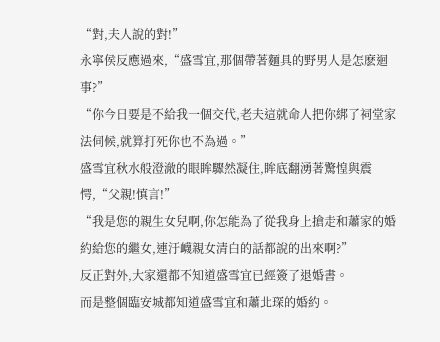“對,夫人說的對!”
永寧侯反應過來,“盛雪宜,那個帶著麵具的野男人是怎麽迴事?”
“你今日要是不給我一個交代,老夫這就命人把你綁了祠堂家法伺候,就算打死你也不為過。”
盛雪宜秋水般澄澈的眼眸驟然凝住,眸底翻湧著驚惶與震愕,“父親!慎言!”
“我是您的親生女兒啊,你怎能為了從我身上搶走和蕭家的婚約給您的繼女,連汙衊親女清白的話都說的出來啊?”
反正對外,大家還都不知道盛雪宜已經簽了退婚書。
而是整個臨安城都知道盛雪宜和蕭北琛的婚約。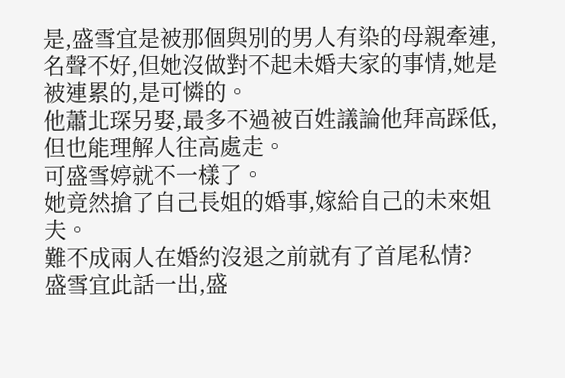是,盛雪宜是被那個與別的男人有染的母親牽連,名聲不好,但她沒做對不起未婚夫家的事情,她是被連累的,是可憐的。
他蕭北琛另娶,最多不過被百姓議論他拜高踩低,但也能理解人往高處走。
可盛雪婷就不一樣了。
她竟然搶了自己長姐的婚事,嫁給自己的未來姐夫。
難不成兩人在婚約沒退之前就有了首尾私情?
盛雪宜此話一出,盛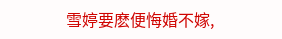雪婷要麽便悔婚不嫁,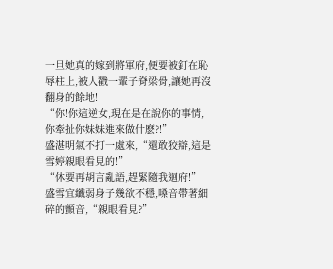一旦她真的嫁到將軍府,便要被釘在恥辱柱上,被人戳一輩子脊梁骨,讓她再沒翻身的餘地!
“你!你這逆女,現在是在說你的事情,你牽扯你妹妹進來做什麽?!”
盛湛明氣不打一處來,“還敢狡辯,這是雪婷親眼看見的!”
“休要再胡言亂語,趕緊隨我迴府!”
盛雪宜纖弱身子幾欲不穩,嗓音帶著細碎的顫音,“親眼看見?”